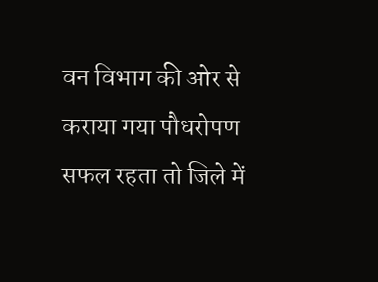वन विभाग की ओर से कराया गया पौधरोपण सफल रहता तो जिले में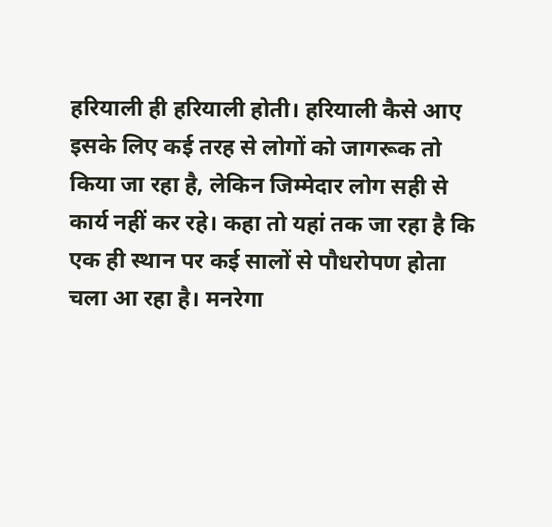हरियाली ही हरियाली होती। हरियाली कैसे आए इसके लिए कई तरह से लोगों को जागरूक तो किया जा रहा है, लेकिन जिम्मेदार लोग सही से कार्य नहीं कर रहे। कहा तो यहां तक जा रहा है कि एक ही स्थान पर कई सालों से पौधरोपण होता चला आ रहा है। मनरेगा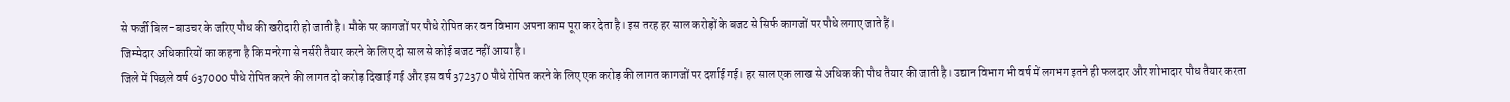से फर्जी बिल-बाउचर के जरिए पौध की खरीदारी हो जाती है। मौके पर कागजों पर पौधे रोपित कर वन विभाग अपना काम पूरा कर देता है। इस तरह हर साल करोड़ों के बजट से सिर्फ कागजों पर पौधे लगाए जाते हैं।
जिम्मेदार अधिकारियों का कहना है कि मनरेगा से नर्सरी तैयार करने के लिए दो साल से कोई बजट नहीं आया है।
जिले में पिछले वर्ष 637000 पौधे रोपित करने की लागत दो करोड़ दिखाई गई और इस वर्ष 372370 पौधे रोपित करने के लिए एक करोड़ की लागत कागजों पर दर्शाई गई। हर साल एक लाख से अधिक की पौध तैयार की जाती है। उद्यान विभाग भी वर्ष में लगभग इतने ही फलदार और शोभादार पौध तैयार करता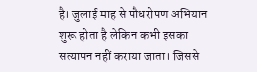है। जुलाई माह से पौधरोपण अभियान शुरू होता है लेकिन कभी इसका सत्यापन नहीं कराया जाता। जिससे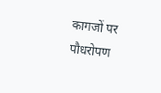कागजों पर पौधरोपण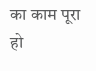का काम पूरा हो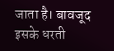जाता है। बावजूद इसके धरती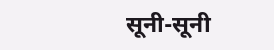सूनी-सूनी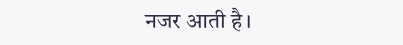नजर आती है।